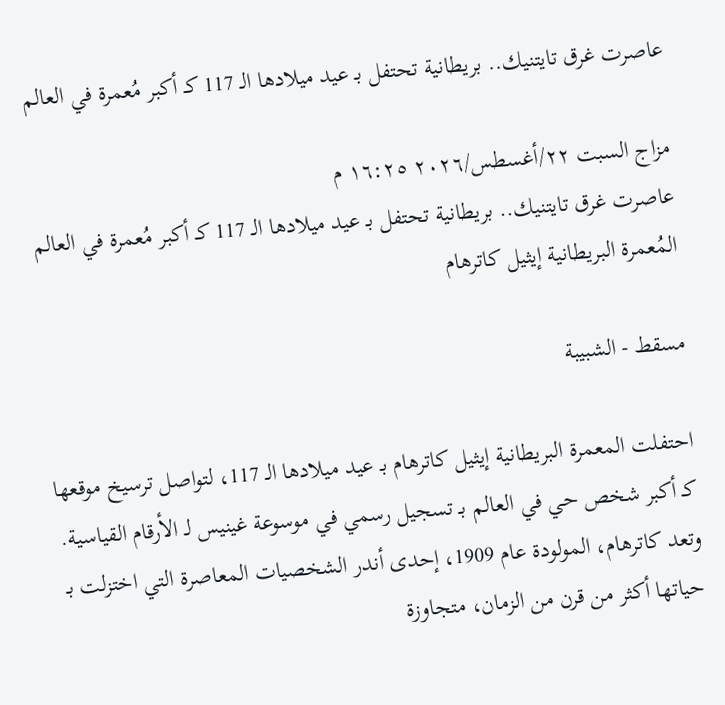عاصرت غرق تايتنيك.. بريطانية تحتفل بـ عيد ميلادها الـ 117 كـ أكبر مُعمرة في العالم

مزاج السبت ٢٢/أغسطس/٢٠٢٦ ١٦:٢٥ م
عاصرت غرق تايتنيك.. بريطانية تحتفل بـ عيد ميلادها الـ 117 كـ أكبر مُعمرة في العالم
المُعمرة البريطانية إيثيل كاترهام

مسقط - الشبيبة

احتفلت المعمرة البريطانية إيثيل كاترهام بـ عيد ميلادها الـ 117، لتواصل ترسيخ موقعها كـ أكبر شخص حي في العالم بـ تسجيل رسمي في موسوعة غينيس لـ الأرقام القياسية. وتعد كاترهام، المولودة عام 1909، إحدى أندر الشخصيات المعاصرة التي اختزلت بـ حياتها أكثر من قرن من الزمان، متجاوزة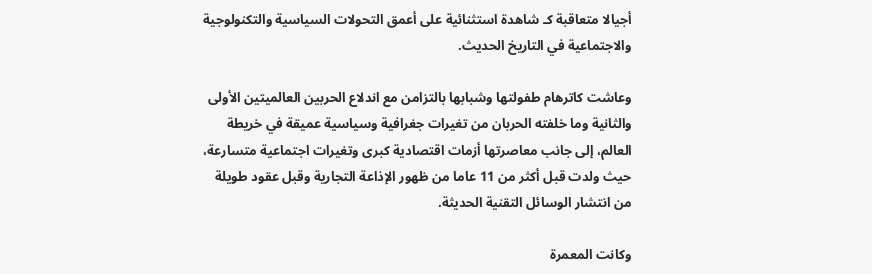أجيالا متعاقبة كـ شاهدة استثنائية على أعمق التحولات السياسية والتكنولوجية والاجتماعية في التاريخ الحديث.

وعاشت كاترهام طفولتها وشبابها بالتزامن مع اندلاع الحربين العالميتين الأولى والثانية وما خلفته الحربان من تغيرات جغرافية وسياسية عميقة في خريطة العالم، إلى جانب معاصرتها أزمات اقتصادية كبرى وتغيرات اجتماعية متسارعة، حيث ولدت قبل أكثر من 11 عاما من ظهور الإذاعة التجارية وقبل عقود طويلة من انتشار الوسائل التقنية الحديثة.

وكانت المعمرة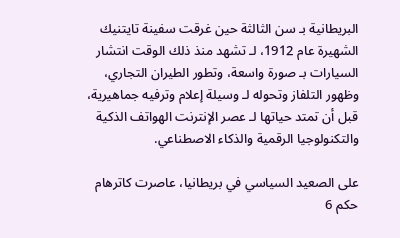البريطانية بـ سن الثالثة حين غرقت سفينة تايتنيك الشهيرة عام 1912، لـ تشهد منذ ذلك الوقت انتشار السيارات بـ صورة واسعة، وتطور الطيران التجاري، وظهور التلفاز وتحوله لـ وسيلة إعلام وترفيه جماهيرية، قبل أن تمتد حياتها لـ عصر الإنترنت الهواتف الذكية والتكنولوجيا الرقمية والذكاء الاصطناعي.

على الصعيد السياسي في بريطانيا، عاصرت كاترهام حكم 6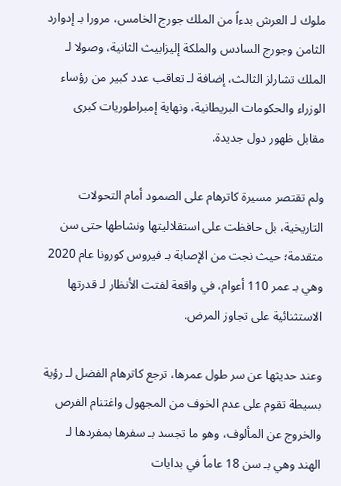ملوك لـ العرش بدءاً من الملك جورج الخامس، مرورا بـ إدوارد الثامن وجورج السادس والملكة إليزابيث الثانية، وصولا لـ الملك تشارلز الثالث، إضافة لـ تعاقب عدد كبير من رؤساء الوزراء والحكومات البريطانية، ونهاية إمبراطوريات كبرى مقابل ظهور دول جديدة.

ولم تقتصر مسيرة كاترهام على الصمود أمام التحولات التاريخية، بل حافظت على استقلاليتها ونشاطها حتى سن متقدمة؛ حيث نجت من الإصابة بـ فيروس كورونا عام 2020 وهي بـ عمر 110 أعوام، في واقعة لفتت الأنظار لـ قدرتها الاستثنائية على تجاوز المرض.

وعند حديثها عن سر طول عمرها، ترجع كاترهام الفضل لـ رؤية بسيطة تقوم على عدم الخوف من المجهول واغتنام الفرص والخروج عن المألوف، وهو ما تجسد بـ سفرها بمفردها لـ الهند وهي بـ سن 18 عاماً في بدايات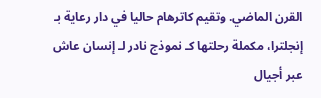القرن الماضي. وتقيم كاترهام حاليا في دار رعاية بـ إنجلترا، مكملة رحلتها كـ نموذج نادر لـ إنسان عاش عبر أجيال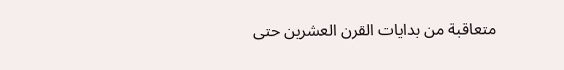متعاقبة من بدايات القرن العشرين حتى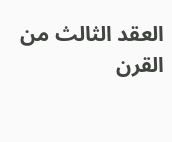العقد الثالث من القرن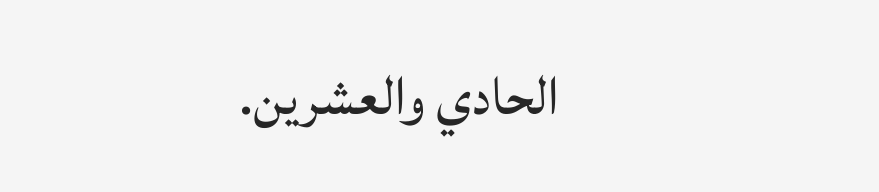الحادي والعشرين.